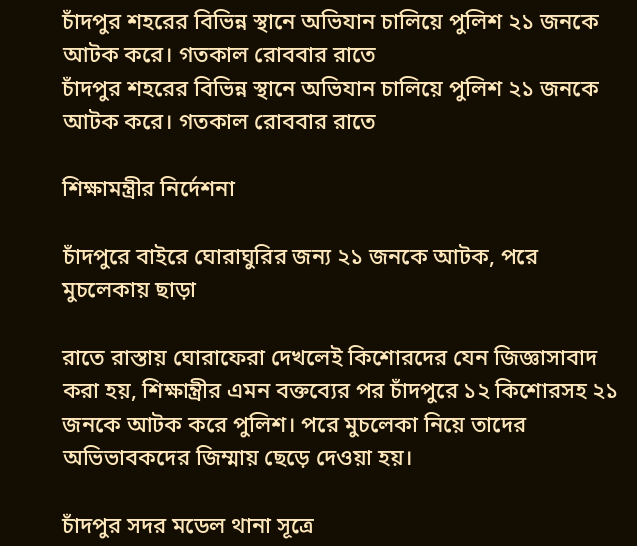চাঁদপুর শহরের বিভিন্ন স্থানে অভিযান চালিয়ে পুলিশ ২১ জনকে আটক করে। গতকাল রোববার রাতে
চাঁদপুর শহরের বিভিন্ন স্থানে অভিযান চালিয়ে পুলিশ ২১ জনকে আটক করে। গতকাল রোববার রাতে

শিক্ষামন্ত্রীর নির্দেশনা

চাঁদপুরে বাইরে ঘোরাঘুরির জন্য ২১ জনকে আটক, পরে মুচলেকায় ছাড়া

রাতে রাস্তায় ঘোরাফেরা দেখলেই কিশোরদের যেন জিজ্ঞাসাবাদ করা হয়, শিক্ষান্ত্রীর এমন বক্তব্যের পর চাঁদপুরে ১২ কিশোরসহ ২১ জনকে আটক করে পুলিশ। পরে মুচলেকা নিয়ে তাদের অভিভাবকদের জিম্মায় ছেড়ে দেওয়া হয়।

চাঁদপুর সদর মডেল থানা সূত্রে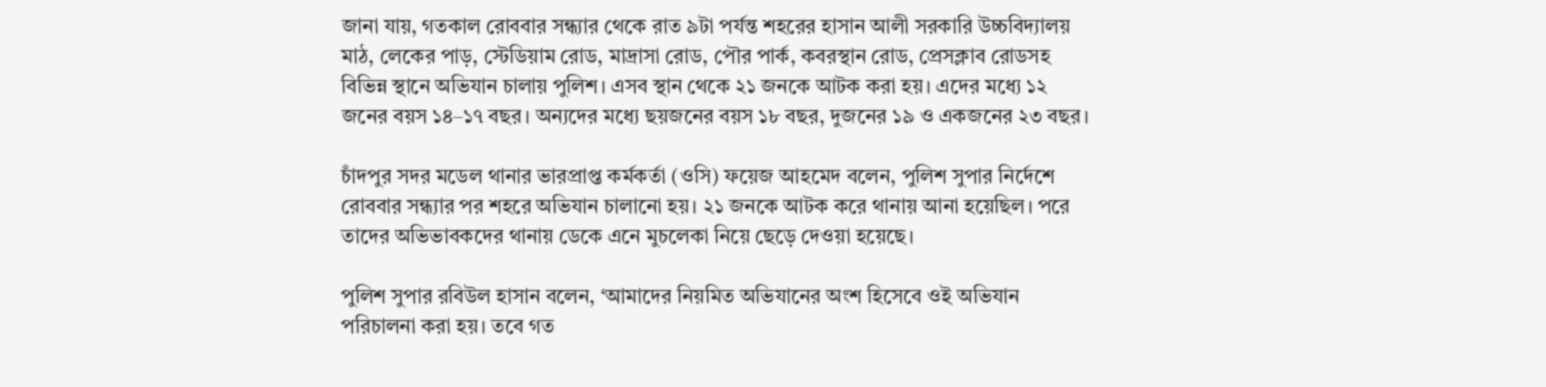জানা যায়, গতকাল রোববার সন্ধ্যার থেকে রাত ৯টা পর্যন্ত শহরের হাসান আলী সরকারি উচ্চবিদ্যালয় মাঠ, লেকের পাড়, স্টেডিয়াম রোড, মাদ্রাসা রোড, পৌর পার্ক, কবরস্থান রোড, প্রেসক্লাব রোডসহ বিভিন্ন স্থানে অভিযান চালায় পুলিশ। এসব স্থান থেকে ২১ জনকে আটক করা হয়। এদের মধ্যে ১২ জনের বয়স ১৪–১৭ বছর। অন্যদের মধ্যে ছয়জনের বয়স ১৮ বছর, দুজনের ১৯ ও একজনের ২৩ বছর।

চাঁদপুর সদর মডেল থানার ভারপ্রাপ্ত কর্মকর্তা (ওসি) ফয়েজ আহমেদ বলেন, পুলিশ সুপার নির্দেশে রোববার সন্ধ্যার পর শহরে অভিযান চালানো হয়। ২১ জনকে আটক করে থানায় আনা হয়েছিল। পরে তাদের অভিভাবকদের থানায় ডেকে এনে মুচলেকা নিয়ে ছেড়ে দেওয়া হয়েছে।

পুলিশ সুপার রবিউল হাসান বলেন, ‘আমাদের নিয়মিত অভিযানের অংশ হিসেবে ওই অভিযান পরিচালনা করা হয়। তবে গত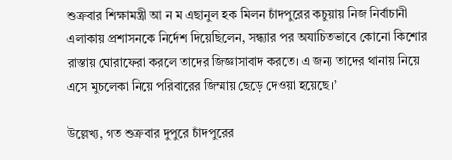শুক্রবার শিক্ষামন্ত্রী আ ন ম এছানুল হক মিলন চাঁদপুরের কচুয়ায় নিজ নির্বাচানী এলাকায় প্রশাসনকে নির্দেশ দিয়েছিলেন, সন্ধ্যার পর অযাচিতভাবে কোনো কিশোর রাস্তায় ঘোরাফেরা করলে তাদের জিজ্ঞাসাবাদ করতে। এ জন্য তাদের থানায় নিয়ে এসে মুচলেকা নিয়ে পরিবারের জিম্মায় ছেড়ে দেওয়া হয়েছে।’

উল্লেখ্য, গত শুক্রবার দুপুরে চাঁদপুরের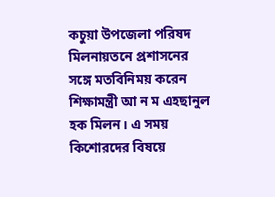কচুয়া উপজেলা পরিষদ মিলনায়তনে প্রশাসনের সঙ্গে মতবিনিময় করেন শিক্ষামন্ত্রী আ ন ম এহছানুল হক মিলন। এ সময় কিশোরদের বিষয়ে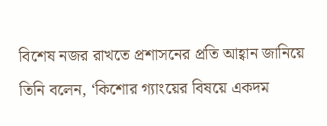বিশেষ নজর রাখতে প্রশাসনের প্রতি আহ্বান জানিয়ে তিনি বলেন, ‘কিশোর গ্যাংয়ের বিষয়ে একদম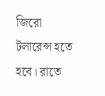জিরো টলারেন্স হতে হবে। রাতে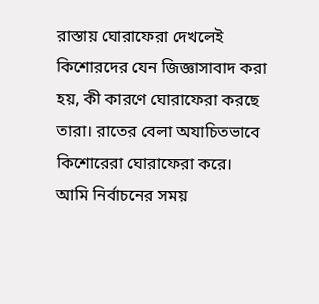রাস্তায় ঘোরাফেরা দেখলেই কিশোরদের যেন জিজ্ঞাসাবাদ করা হয়, কী কারণে ঘোরাফেরা করছে তারা। রাতের বেলা অযাচিতভাবে কিশোরেরা ঘোরাফেরা করে। আমি নির্বাচনের সময়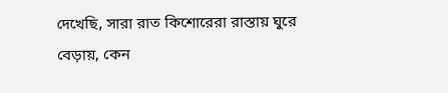দেখেছি, সারা রাত কিশোরেরা রাস্তায় ঘুরে বেড়ায়, কেন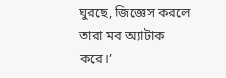ঘুরছে, জিজ্ঞেস করলে তারা মব অ্যাটাক করে।’